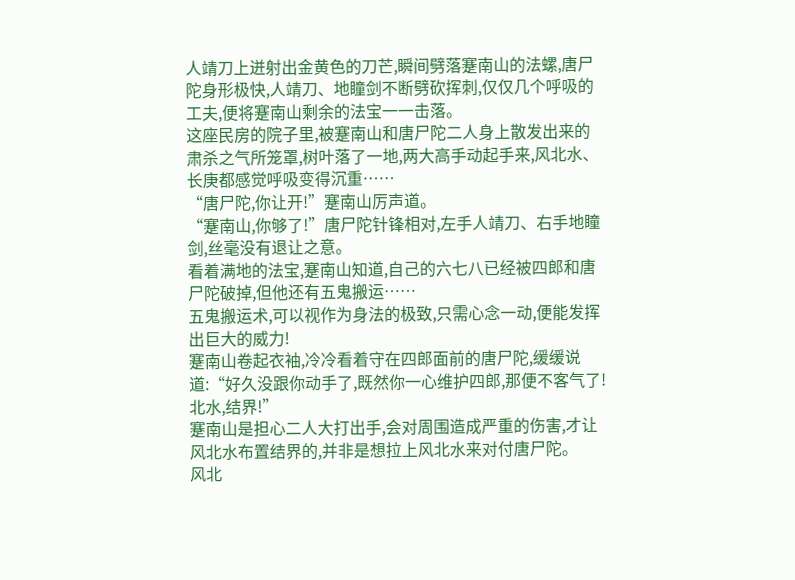人靖刀上迸射出金黄色的刀芒,瞬间劈落蹇南山的法螺,唐尸陀身形极快,人靖刀、地瞳剑不断劈砍挥刺,仅仅几个呼吸的工夫,便将蹇南山剩余的法宝一一击落。
这座民房的院子里,被蹇南山和唐尸陀二人身上散发出来的肃杀之气所笼罩,树叶落了一地,两大高手动起手来,风北水、长庚都感觉呼吸变得沉重……
“唐尸陀,你让开!”蹇南山厉声道。
“蹇南山,你够了!”唐尸陀针锋相对,左手人靖刀、右手地瞳剑,丝毫没有退让之意。
看着满地的法宝,蹇南山知道,自己的六七八已经被四郎和唐尸陀破掉,但他还有五鬼搬运……
五鬼搬运术,可以视作为身法的极致,只需心念一动,便能发挥出巨大的威力!
蹇南山卷起衣袖,冷冷看着守在四郎面前的唐尸陀,缓缓说道:“好久没跟你动手了,既然你一心维护四郎,那便不客气了!北水,结界!”
蹇南山是担心二人大打出手,会对周围造成严重的伤害,才让风北水布置结界的,并非是想拉上风北水来对付唐尸陀。
风北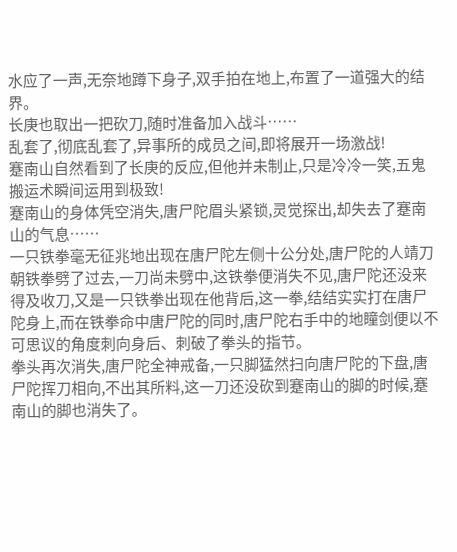水应了一声,无奈地蹲下身子,双手拍在地上,布置了一道强大的结界。
长庚也取出一把砍刀,随时准备加入战斗……
乱套了,彻底乱套了,异事所的成员之间,即将展开一场激战!
蹇南山自然看到了长庚的反应,但他并未制止,只是冷冷一笑,五鬼搬运术瞬间运用到极致!
蹇南山的身体凭空消失,唐尸陀眉头紧锁,灵觉探出,却失去了蹇南山的气息……
一只铁拳毫无征兆地出现在唐尸陀左侧十公分处,唐尸陀的人靖刀朝铁拳劈了过去,一刀尚未劈中,这铁拳便消失不见,唐尸陀还没来得及收刀,又是一只铁拳出现在他背后,这一拳,结结实实打在唐尸陀身上,而在铁拳命中唐尸陀的同时,唐尸陀右手中的地瞳剑便以不可思议的角度刺向身后、刺破了拳头的指节。
拳头再次消失,唐尸陀全神戒备,一只脚猛然扫向唐尸陀的下盘,唐尸陀挥刀相向,不出其所料,这一刀还没砍到蹇南山的脚的时候,蹇南山的脚也消失了。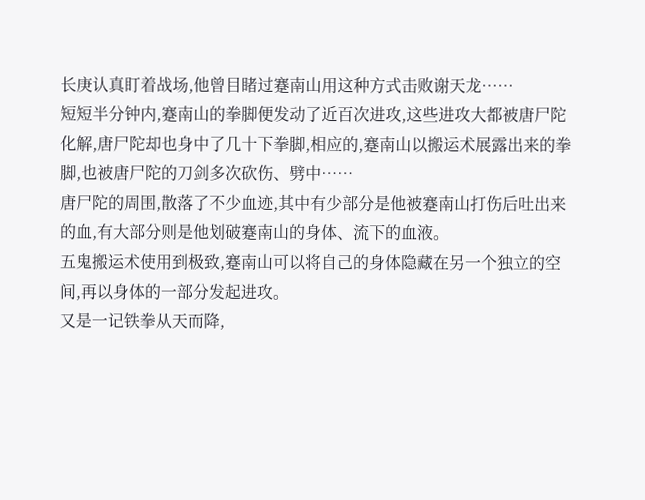长庚认真盯着战场,他曾目睹过蹇南山用这种方式击败谢天龙……
短短半分钟内,蹇南山的拳脚便发动了近百次进攻,这些进攻大都被唐尸陀化解,唐尸陀却也身中了几十下拳脚,相应的,蹇南山以搬运术展露出来的拳脚,也被唐尸陀的刀剑多次砍伤、劈中……
唐尸陀的周围,散落了不少血迹,其中有少部分是他被蹇南山打伤后吐出来的血,有大部分则是他划破蹇南山的身体、流下的血液。
五鬼搬运术使用到极致,蹇南山可以将自己的身体隐藏在另一个独立的空间,再以身体的一部分发起进攻。
又是一记铁拳从天而降,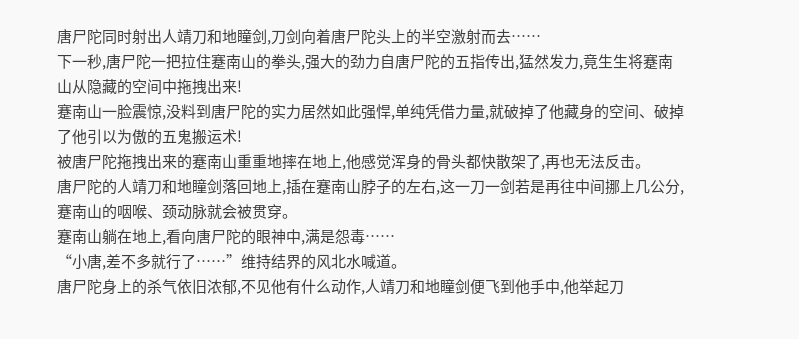唐尸陀同时射出人靖刀和地瞳剑,刀剑向着唐尸陀头上的半空激射而去……
下一秒,唐尸陀一把拉住蹇南山的拳头,强大的劲力自唐尸陀的五指传出,猛然发力,竟生生将蹇南山从隐藏的空间中拖拽出来!
蹇南山一脸震惊,没料到唐尸陀的实力居然如此强悍,单纯凭借力量,就破掉了他藏身的空间、破掉了他引以为傲的五鬼搬运术!
被唐尸陀拖拽出来的蹇南山重重地摔在地上,他感觉浑身的骨头都快散架了,再也无法反击。
唐尸陀的人靖刀和地瞳剑落回地上,插在蹇南山脖子的左右,这一刀一剑若是再往中间挪上几公分,蹇南山的咽喉、颈动脉就会被贯穿。
蹇南山躺在地上,看向唐尸陀的眼神中,满是怨毒……
“小唐,差不多就行了……”维持结界的风北水喊道。
唐尸陀身上的杀气依旧浓郁,不见他有什么动作,人靖刀和地瞳剑便飞到他手中,他举起刀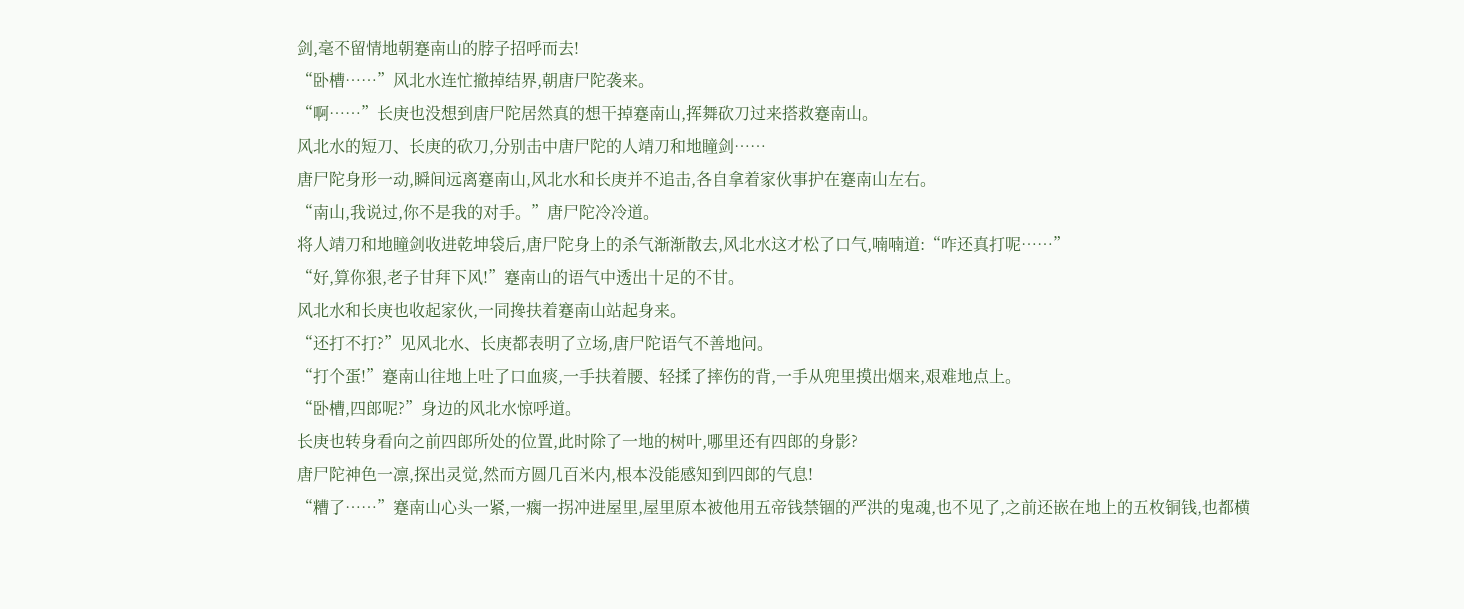剑,毫不留情地朝蹇南山的脖子招呼而去!
“卧槽……”风北水连忙撤掉结界,朝唐尸陀袭来。
“啊……”长庚也没想到唐尸陀居然真的想干掉蹇南山,挥舞砍刀过来搭救蹇南山。
风北水的短刀、长庚的砍刀,分别击中唐尸陀的人靖刀和地瞳剑……
唐尸陀身形一动,瞬间远离蹇南山,风北水和长庚并不追击,各自拿着家伙事护在蹇南山左右。
“南山,我说过,你不是我的对手。”唐尸陀冷冷道。
将人靖刀和地瞳剑收进乾坤袋后,唐尸陀身上的杀气渐渐散去,风北水这才松了口气,喃喃道:“咋还真打呢……”
“好,算你狠,老子甘拜下风!”蹇南山的语气中透出十足的不甘。
风北水和长庚也收起家伙,一同搀扶着蹇南山站起身来。
“还打不打?”见风北水、长庚都表明了立场,唐尸陀语气不善地问。
“打个蛋!”蹇南山往地上吐了口血痰,一手扶着腰、轻揉了摔伤的背,一手从兜里摸出烟来,艰难地点上。
“卧槽,四郎呢?”身边的风北水惊呼道。
长庚也转身看向之前四郎所处的位置,此时除了一地的树叶,哪里还有四郎的身影?
唐尸陀神色一凛,探出灵觉,然而方圆几百米内,根本没能感知到四郎的气息!
“糟了……”蹇南山心头一紧,一瘸一拐冲进屋里,屋里原本被他用五帝钱禁锢的严洪的鬼魂,也不见了,之前还嵌在地上的五枚铜钱,也都横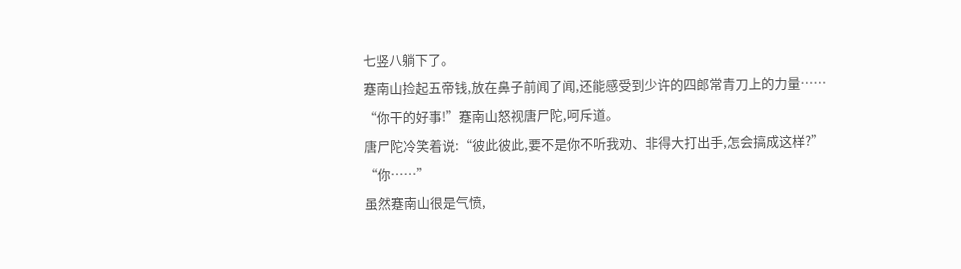七竖八躺下了。
蹇南山捡起五帝钱,放在鼻子前闻了闻,还能感受到少许的四郎常青刀上的力量……
“你干的好事!”蹇南山怒视唐尸陀,呵斥道。
唐尸陀冷笑着说:“彼此彼此,要不是你不听我劝、非得大打出手,怎会搞成这样?”
“你……”
虽然蹇南山很是气愤,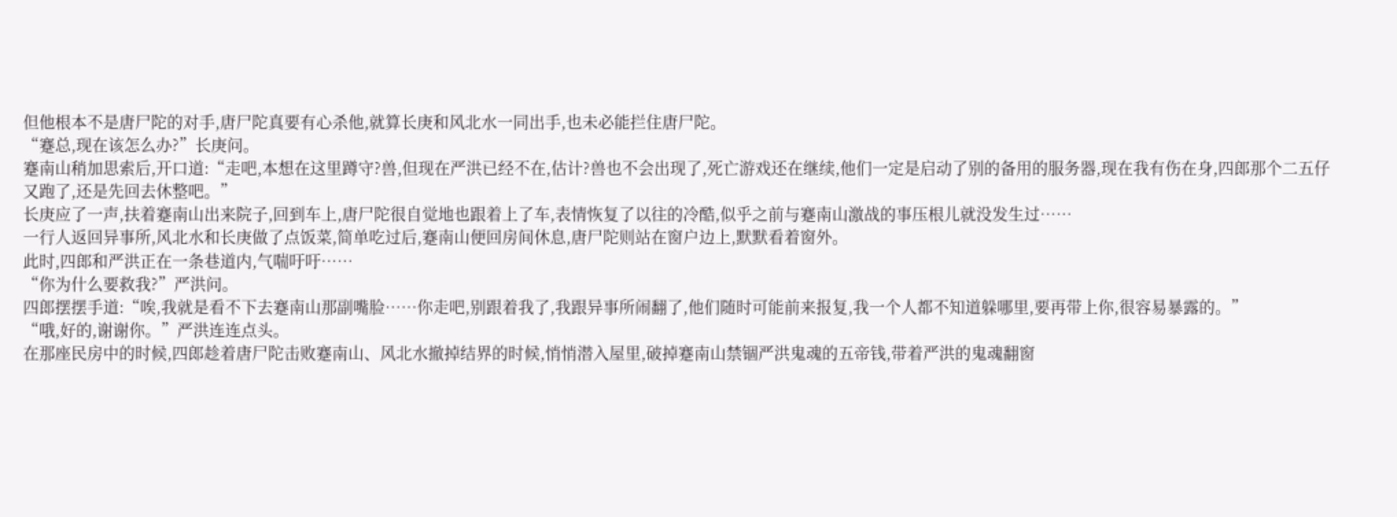但他根本不是唐尸陀的对手,唐尸陀真要有心杀他,就算长庚和风北水一同出手,也未必能拦住唐尸陀。
“蹇总,现在该怎么办?”长庚问。
蹇南山稍加思索后,开口道:“走吧,本想在这里蹲守?兽,但现在严洪已经不在,估计?兽也不会出现了,死亡游戏还在继续,他们一定是启动了别的备用的服务器,现在我有伤在身,四郎那个二五仔又跑了,还是先回去休整吧。”
长庚应了一声,扶着蹇南山出来院子,回到车上,唐尸陀很自觉地也跟着上了车,表情恢复了以往的冷酷,似乎之前与蹇南山激战的事压根儿就没发生过……
一行人返回异事所,风北水和长庚做了点饭菜,简单吃过后,蹇南山便回房间休息,唐尸陀则站在窗户边上,默默看着窗外。
此时,四郎和严洪正在一条巷道内,气喘吁吁……
“你为什么要救我?”严洪问。
四郎摆摆手道:“唉,我就是看不下去蹇南山那副嘴脸……你走吧,别跟着我了,我跟异事所闹翻了,他们随时可能前来报复,我一个人都不知道躲哪里,要再带上你,很容易暴露的。”
“哦,好的,谢谢你。”严洪连连点头。
在那座民房中的时候,四郎趁着唐尸陀击败蹇南山、风北水撤掉结界的时候,悄悄潜入屋里,破掉蹇南山禁锢严洪鬼魂的五帝钱,带着严洪的鬼魂翻窗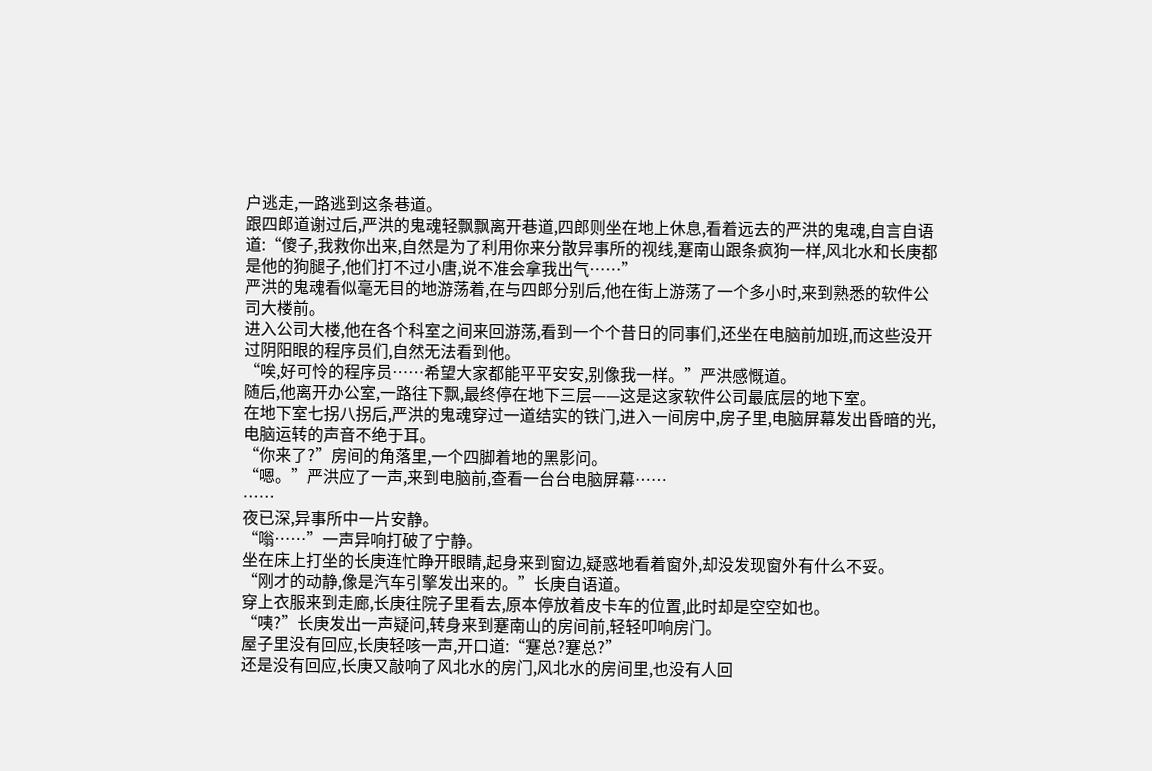户逃走,一路逃到这条巷道。
跟四郎道谢过后,严洪的鬼魂轻飘飘离开巷道,四郎则坐在地上休息,看着远去的严洪的鬼魂,自言自语道:“傻子,我救你出来,自然是为了利用你来分散异事所的视线,蹇南山跟条疯狗一样,风北水和长庚都是他的狗腿子,他们打不过小唐,说不准会拿我出气……”
严洪的鬼魂看似毫无目的地游荡着,在与四郎分别后,他在街上游荡了一个多小时,来到熟悉的软件公司大楼前。
进入公司大楼,他在各个科室之间来回游荡,看到一个个昔日的同事们,还坐在电脑前加班,而这些没开过阴阳眼的程序员们,自然无法看到他。
“唉,好可怜的程序员……希望大家都能平平安安,别像我一样。”严洪感慨道。
随后,他离开办公室,一路往下飘,最终停在地下三层——这是这家软件公司最底层的地下室。
在地下室七拐八拐后,严洪的鬼魂穿过一道结实的铁门,进入一间房中,房子里,电脑屏幕发出昏暗的光,电脑运转的声音不绝于耳。
“你来了?”房间的角落里,一个四脚着地的黑影问。
“嗯。”严洪应了一声,来到电脑前,查看一台台电脑屏幕……
……
夜已深,异事所中一片安静。
“嗡……”一声异响打破了宁静。
坐在床上打坐的长庚连忙睁开眼睛,起身来到窗边,疑惑地看着窗外,却没发现窗外有什么不妥。
“刚才的动静,像是汽车引擎发出来的。”长庚自语道。
穿上衣服来到走廊,长庚往院子里看去,原本停放着皮卡车的位置,此时却是空空如也。
“咦?”长庚发出一声疑问,转身来到蹇南山的房间前,轻轻叩响房门。
屋子里没有回应,长庚轻咳一声,开口道:“蹇总?蹇总?”
还是没有回应,长庚又敲响了风北水的房门,风北水的房间里,也没有人回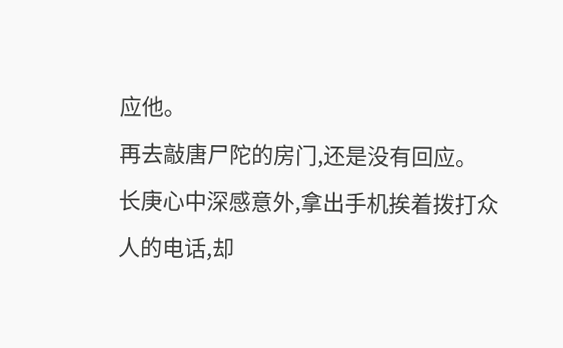应他。
再去敲唐尸陀的房门,还是没有回应。
长庚心中深感意外,拿出手机挨着拨打众人的电话,却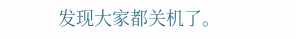发现大家都关机了。